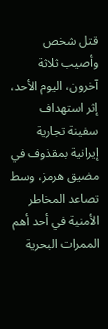قتل شخص وأصيب ثلاثة آخرون، اليوم الأحد، إثر استهداف سفينة تجارية إيرانية بمقذوف في مضيق هرمز، وسط تصاعد المخاطر الأمنية في أحد أهم الممرات البحرية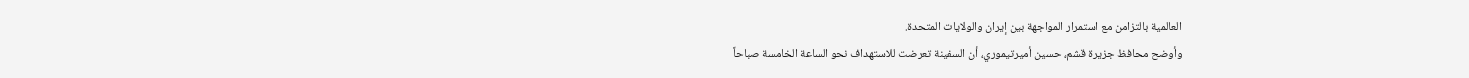العالمية بالتزامن مع استمرار المواجهة بين إيران والولايات المتحدة.
وأوضح محافظ جزيرة قشم، حسين أميرتيموري، أن السفينة تعرضت للاستهداف نحو الساعة الخامسة صباحاً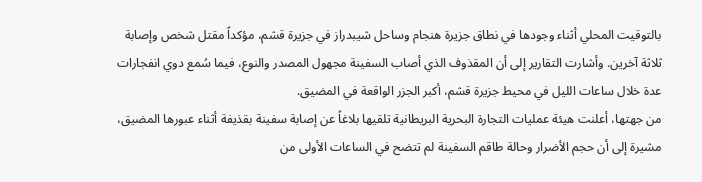بالتوقيت المحلي أثناء وجودها في نطاق جزيرة هنجام وساحل شيبدراز في جزيرة قشم، مؤكداً مقتل شخص وإصابة ثلاثة آخرين. وأشارت التقارير إلى أن المقذوف الذي أصاب السفينة مجهول المصدر والنوع، فيما سُمع دوي انفجارات عدة خلال ساعات الليل في محيط جزيرة قشم، أكبر الجزر الواقعة في المضيق.
من جهتها، أعلنت هيئة عمليات التجارة البحرية البريطانية تلقيها بلاغاً عن إصابة سفينة بقذيفة أثناء عبورها المضيق، مشيرة إلى أن حجم الأضرار وحالة طاقم السفينة لم تتضح في الساعات الأولى من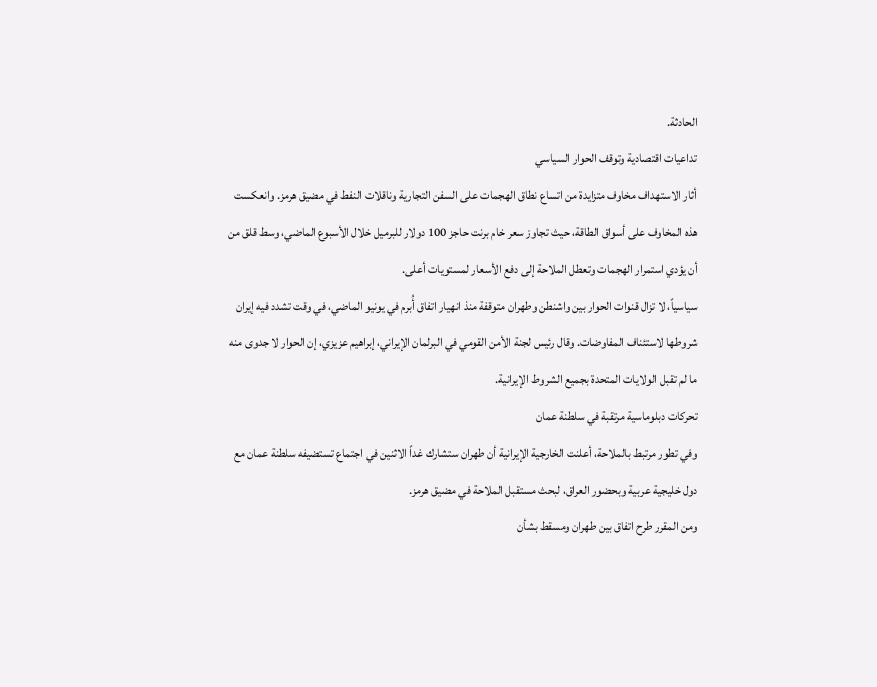الحادثة.
تداعيات اقتصادية وتوقف الحوار السياسي
أثار الاستهداف مخاوف متزايدة من اتساع نطاق الهجمات على السفن التجارية وناقلات النفط في مضيق هرمز. وانعكست هذه المخاوف على أسواق الطاقة، حيث تجاوز سعر خام برنت حاجز 100 دولار للبرميل خلال الأسبوع الماضي، وسط قلق من أن يؤدي استمرار الهجمات وتعطل الملاحة إلى دفع الأسعار لمستويات أعلى.
سياسياً، لا تزال قنوات الحوار بين واشنطن وطهران متوقفة منذ انهيار اتفاق أُبرم في يونيو الماضي، في وقت تشدد فيه إيران شروطها لاستئناف المفاوضات. وقال رئيس لجنة الأمن القومي في البرلمان الإيراني، إبراهيم عزيزي، إن الحوار لا جدوى منه ما لم تقبل الولايات المتحدة بجميع الشروط الإيرانية.
تحركات دبلوماسية مرتقبة في سلطنة عمان
وفي تطور مرتبط بالملاحة، أعلنت الخارجية الإيرانية أن طهران ستشارك غداً الاثنين في اجتماع تستضيفه سلطنة عمان مع دول خليجية عربية وبحضور العراق، لبحث مستقبل الملاحة في مضيق هرمز.
ومن المقرر طرح اتفاق بين طهران ومسقط بشأن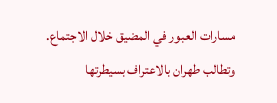مسارات العبور في المضيق خلال الاجتماع. وتطالب طهران بالاعتراف بسيطرتها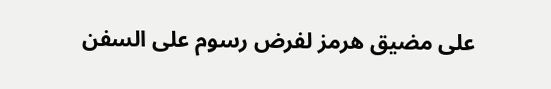على مضيق هرمز لفرض رسوم على السفن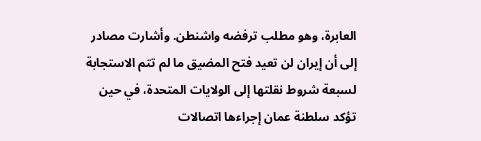العابرة، وهو مطلب ترفضه واشنطن. وأشارت مصادر إلى أن إيران لن تعيد فتح المضيق ما لم تتم الاستجابة لسبعة شروط نقلتها إلى الولايات المتحدة، في حين تؤكد سلطنة عمان إجراءها اتصالات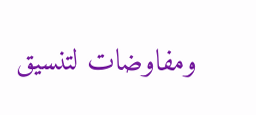ومفاوضات لتنسيق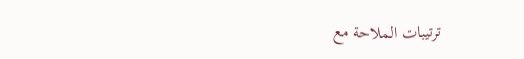ترتيبات الملاحة مع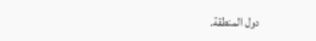دول المنطقة.